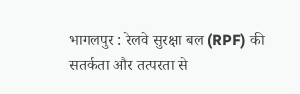भागलपुर : रेलवे सुरक्षा बल (RPF) की सतर्कता और तत्परता से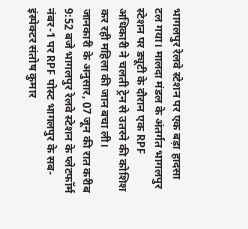भागलपुर रेलवे स्टेशन पर एक बड़ा हादसा टल गया। मालदा मंडल के अंतर्गत भागलपुर स्टेशन पर ड्यूटी के दौरान एक RPF अधिकारी ने चलती ट्रेन से उतरने की कोशिश कर रही महिला की जान बचा ली।
जानकारी के अनुसार, 07 जून की रात करीब 9:52 बजे भागलपुर रेलवे स्टेशन के प्लेटफॉर्म नंबर-1 पर RPF पोस्ट भागलपुर के सब-इंस्पेक्टर संतोष कुमार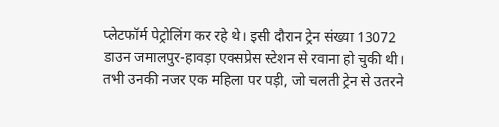प्लेटफॉर्म पेट्रोलिंग कर रहे थे। इसी दौरान ट्रेन संख्या 13072 डाउन जमालपुर-हावड़ा एक्सप्रेस स्टेशन से रवाना हो चुकी थी।
तभी उनकी नजर एक महिला पर पड़ी, जो चलती ट्रेन से उतरने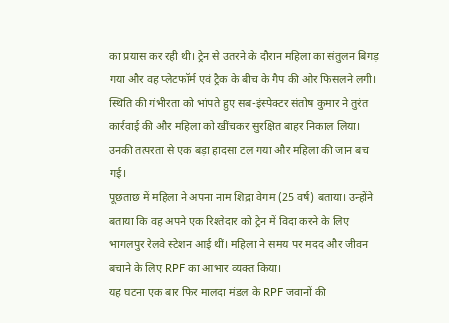का प्रयास कर रही थी। ट्रेन से उतरने के दौरान महिला का संतुलन बिगड़ गया और वह प्लेटफॉर्म एवं ट्रैक के बीच के गैप की ओर फिसलने लगी।
स्थिति की गंभीरता को भांपते हुए सब-इंस्पेक्टर संतोष कुमार ने तुरंत कार्रवाई की और महिला को खींचकर सुरक्षित बाहर निकाल लिया। उनकी तत्परता से एक बड़ा हादसा टल गया और महिला की जान बच गई।
पूछताछ में महिला ने अपना नाम शिद्रा वेगम (25 वर्ष) बताया। उन्होंने बताया कि वह अपने एक रिश्तेदार को ट्रेन में विदा करने के लिए भागलपुर रेलवे स्टेशन आई थीं। महिला ने समय पर मदद और जीवन बचाने के लिए RPF का आभार व्यक्त किया।
यह घटना एक बार फिर मालदा मंडल के RPF जवानों की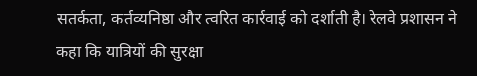सतर्कता, कर्तव्यनिष्ठा और त्वरित कार्रवाई को दर्शाती है। रेलवे प्रशासन ने कहा कि यात्रियों की सुरक्षा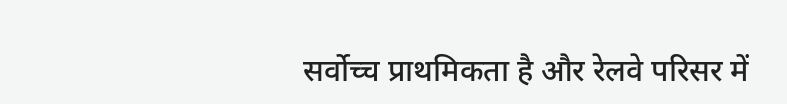सर्वोच्च प्राथमिकता है और रेलवे परिसर में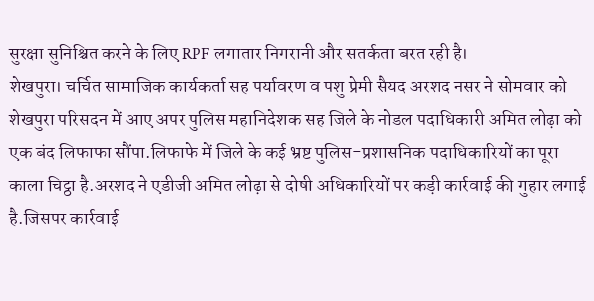सुरक्षा सुनिश्चित करने के लिए RPF लगातार निगरानी और सतर्कता बरत रही है।
शेखपुरा। चर्चित सामाजिक कार्यकर्ता सह पर्यावरण व पशु प्रेमी सैयद अरशद नसर ने सोमवार को शेखपुरा परिसदन में आए अपर पुलिस महानिदेशक सह जिले के नोडल पदाधिकारी अमित लोढ़ा को एक बंद लिफाफा सौंपा.लिफाफे में जिले के कई भ्रष्ट पुलिस-प्रशासनिक पदाधिकारियों का पूरा काला चिट्ठा है.अरशद ने एडीजी अमित लोढ़ा से दोषी अधिकारियों पर कड़ी कार्रवाई की गुहार लगाई है.जिसपर कार्रवाई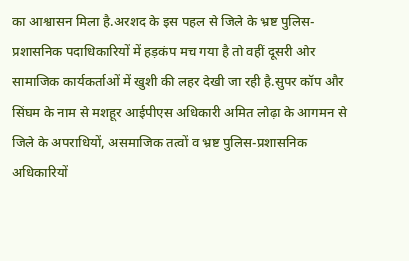का आश्वासन मिला है.अरशद के इस पहल से जिले के भ्रष्ट पुलिस-प्रशासनिक पदाधिकारियों में हड़कंप मच गया है तो वहीं दूसरी ओर सामाजिक कार्यकर्ताओं में खुशी की लहर देखी जा रही है.सुपर कॉप और सिंघम के नाम से मशहूर आईपीएस अधिकारी अमित लोढ़ा के आगमन से जिले के अपराधियों, असमाजिक तत्वों व भ्रष्ट पुलिस-प्रशासनिक अधिकारियों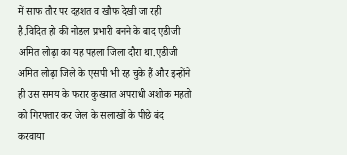में साफ तौर पर दहशत व खौफ देखी जा रही है.विदित हो की नोडल प्रभारी बनने के बाद एडीजी अमित लोढ़ा का यह पहला जिला दौरा था.एडीजी अमित लोढ़ा जिले के एसपी भी रह चुके हैं और इन्होंने ही उस समय के फरार कुख्यात अपराधी अशोक महतो को गिरफ्तार कर जेल के सलाखों के पीछे बंद करवाया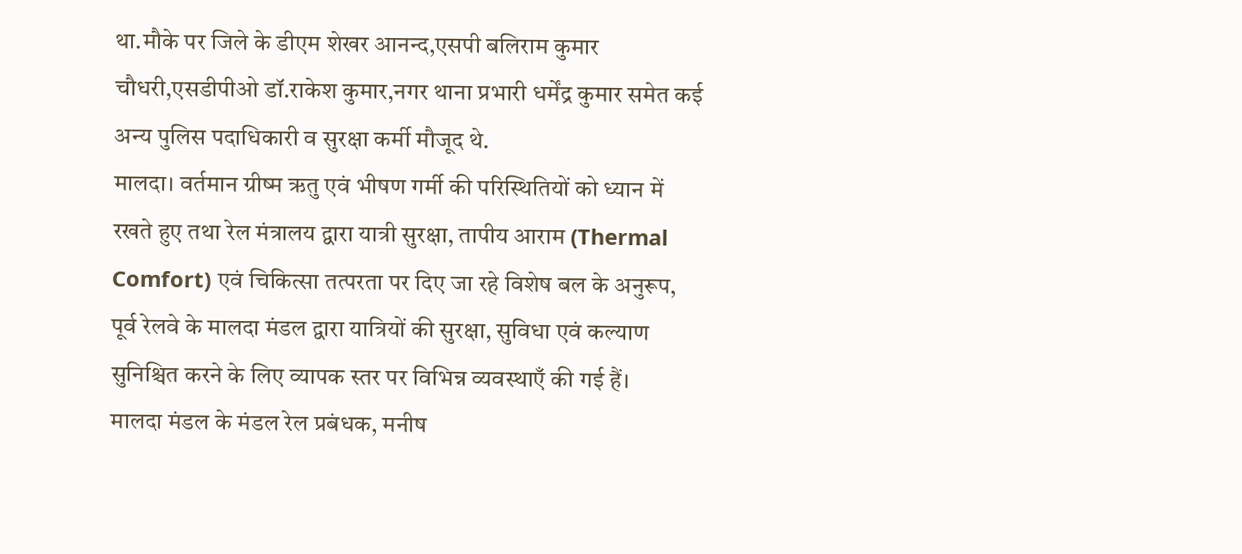था.मौके पर जिले के डीएम शेखर आनन्द,एसपी बलिराम कुमार चौधरी,एसडीपीओ डॉ.राकेश कुमार,नगर थाना प्रभारी धर्मेंद्र कुमार समेत कई अन्य पुलिस पदाधिकारी व सुरक्षा कर्मी मौजूद थे.
मालदा। वर्तमान ग्रीष्म ऋतु एवं भीषण गर्मी की परिस्थितियों को ध्यान में रखते हुए तथा रेल मंत्रालय द्वारा यात्री सुरक्षा, तापीय आराम (Thermal Comfort) एवं चिकित्सा तत्परता पर दिए जा रहे विशेष बल के अनुरूप, पूर्व रेलवे के मालदा मंडल द्वारा यात्रियों की सुरक्षा, सुविधा एवं कल्याण सुनिश्चित करने के लिए व्यापक स्तर पर विभिन्न व्यवस्थाएँ की गई हैं।
मालदा मंडल के मंडल रेल प्रबंधक, मनीष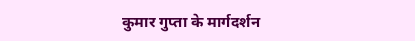कुमार गुप्ता के मार्गदर्शन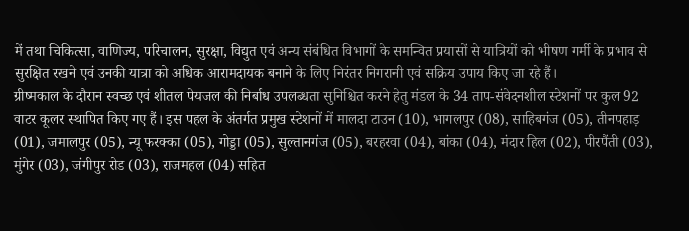में तथा चिकित्सा, वाणिज्य, परिचालन, सुरक्षा, विद्युत एवं अन्य संबंधित विभागों के समन्वित प्रयासों से यात्रियों को भीषण गर्मी के प्रभाव से सुरक्षित रखने एवं उनकी यात्रा को अधिक आरामदायक बनाने के लिए निरंतर निगरानी एवं सक्रिय उपाय किए जा रहे हैं।
ग्रीष्मकाल के दौरान स्वच्छ एवं शीतल पेयजल की निर्बाध उपलब्धता सुनिश्चित करने हेतु मंडल के 34 ताप-संवेदनशील स्टेशनों पर कुल 92 वाटर कूलर स्थापित किए गए हैं। इस पहल के अंतर्गत प्रमुख स्टेशनों में मालदा टाउन (10), भागलपुर (08), साहिबगंज (05), तीनपहाड़ (01), जमालपुर (05), न्यू फरक्का (05), गोड्डा (05), सुल्तानगंज (05), बरहरवा (04), बांका (04), मंदार हिल (02), पीरपैंती (03), मुंगेर (03), जंगीपुर रोड (03), राजमहल (04) सहित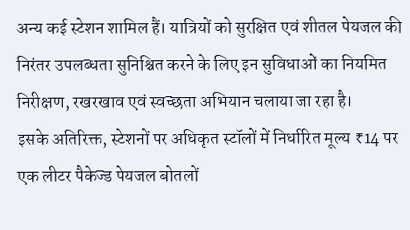अन्य कई स्टेशन शामिल हैं। यात्रियों को सुरक्षित एवं शीतल पेयजल की निरंतर उपलब्धता सुनिश्चित करने के लिए इन सुविधाओं का नियमित निरीक्षण, रखरखाव एवं स्वच्छता अभियान चलाया जा रहा है।
इसके अतिरिक्त, स्टेशनों पर अधिकृत स्टॉलों में निर्धारित मूल्य ₹14 पर एक लीटर पैकेज्ड पेयजल बोतलों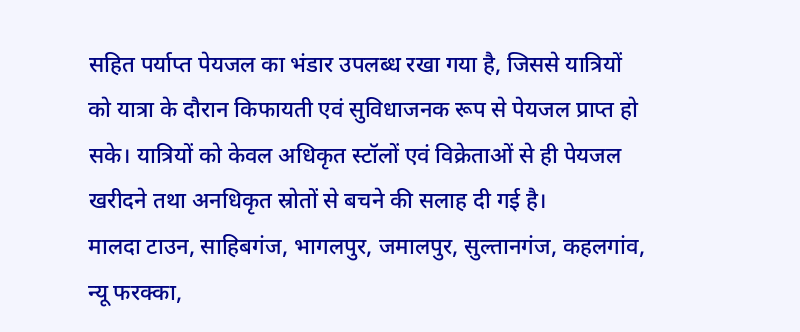सहित पर्याप्त पेयजल का भंडार उपलब्ध रखा गया है, जिससे यात्रियों को यात्रा के दौरान किफायती एवं सुविधाजनक रूप से पेयजल प्राप्त हो सके। यात्रियों को केवल अधिकृत स्टॉलों एवं विक्रेताओं से ही पेयजल खरीदने तथा अनधिकृत स्रोतों से बचने की सलाह दी गई है।
मालदा टाउन, साहिबगंज, भागलपुर, जमालपुर, सुल्तानगंज, कहलगांव, न्यू फरक्का,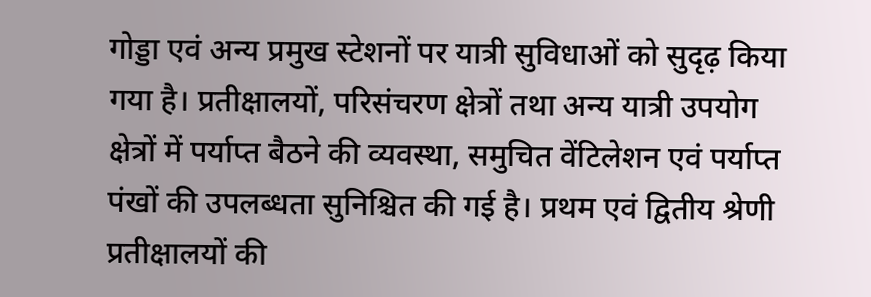गोड्डा एवं अन्य प्रमुख स्टेशनों पर यात्री सुविधाओं को सुदृढ़ किया गया है। प्रतीक्षालयों, परिसंचरण क्षेत्रों तथा अन्य यात्री उपयोग क्षेत्रों में पर्याप्त बैठने की व्यवस्था, समुचित वेंटिलेशन एवं पर्याप्त पंखों की उपलब्धता सुनिश्चित की गई है। प्रथम एवं द्वितीय श्रेणी प्रतीक्षालयों की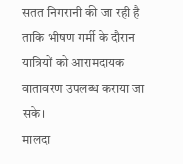सतत निगरानी की जा रही है ताकि भीषण गर्मी के दौरान यात्रियों को आरामदायक वातावरण उपलब्ध कराया जा सके।
मालदा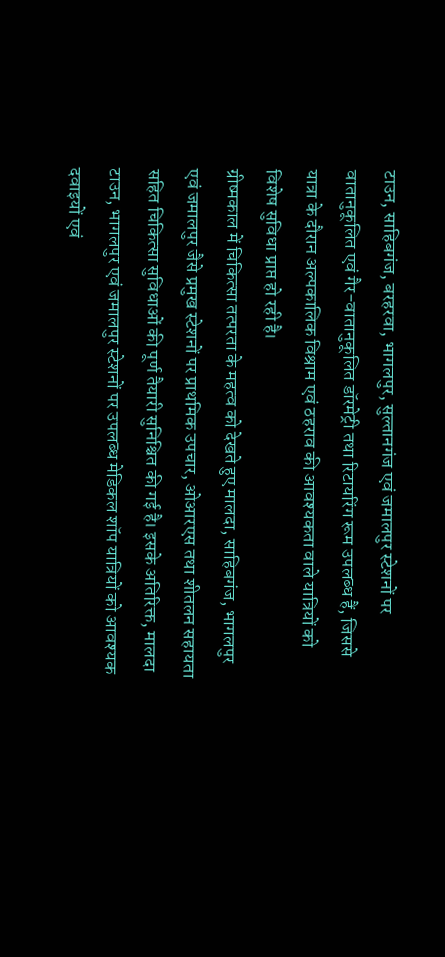टाउन, साहिबगंज, बरहरवा, भागलपुर, सुल्तानगंज एवं जमालपुर स्टेशनों पर वातानुकूलित एवं गैर-वातानुकूलित डॉरमेट्री तथा रिटायरिंग रूम उपलब्ध हैं, जिससे यात्रा के दौरान अल्पकालिक विश्राम एवं ठहराव की आवश्यकता वाले यात्रियों को विशेष सुविधा प्राप्त हो रही है।
ग्रीष्मकाल में चिकित्सा तत्परता के महत्व को देखते हुए मालदा, साहिबगंज, भागलपुर एवं जमालपुर जैसे प्रमुख स्टेशनों पर प्राथमिक उपचार, ओआरएस तथा शीतलन सहायता सहित चिकित्सा सुविधाओं की पूर्ण तैयारी सुनिश्चित की गई है। इसके अतिरिक्त, मालदा टाउन, भागलपुर एवं जमालपुर स्टेशनों पर उपलब्ध मेडिकल शॉप यात्रियों को आवश्यक दवाइयों एवं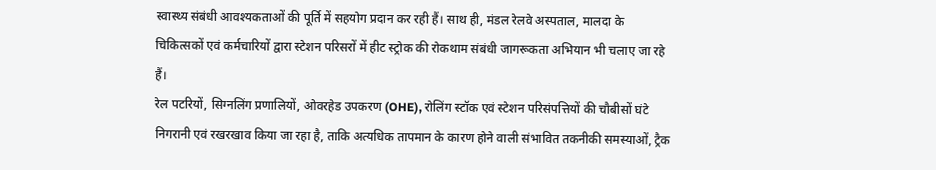स्वास्थ्य संबंधी आवश्यकताओं की पूर्ति में सहयोग प्रदान कर रही हैं। साथ ही, मंडल रेलवे अस्पताल, मालदा के चिकित्सकों एवं कर्मचारियों द्वारा स्टेशन परिसरों में हीट स्ट्रोक की रोकथाम संबंधी जागरूकता अभियान भी चलाए जा रहे हैं।
रेल पटरियों, सिग्नलिंग प्रणालियों, ओवरहेड उपकरण (OHE), रोलिंग स्टॉक एवं स्टेशन परिसंपत्तियों की चौबीसों घंटे निगरानी एवं रखरखाव किया जा रहा है, ताकि अत्यधिक तापमान के कारण होने वाली संभावित तकनीकी समस्याओं, ट्रैक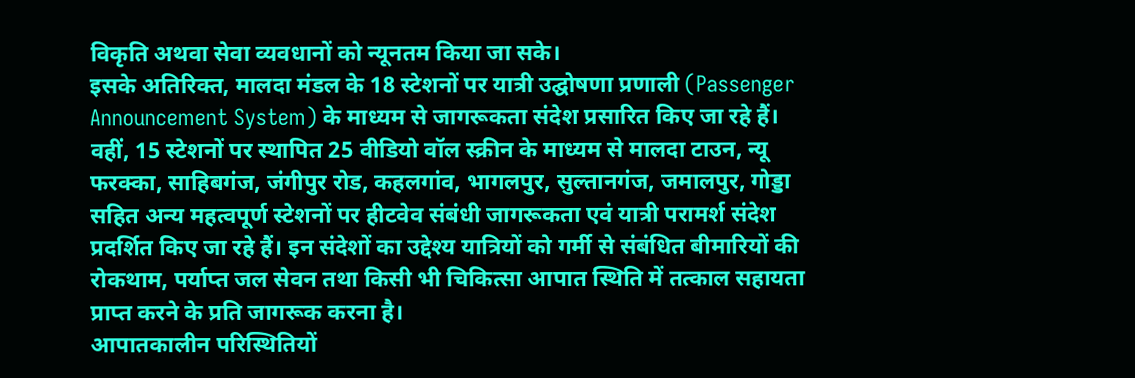विकृति अथवा सेवा व्यवधानों को न्यूनतम किया जा सके।
इसके अतिरिक्त, मालदा मंडल के 18 स्टेशनों पर यात्री उद्घोषणा प्रणाली (Passenger Announcement System) के माध्यम से जागरूकता संदेश प्रसारित किए जा रहे हैं। वहीं, 15 स्टेशनों पर स्थापित 25 वीडियो वॉल स्क्रीन के माध्यम से मालदा टाउन, न्यू फरक्का, साहिबगंज, जंगीपुर रोड, कहलगांव, भागलपुर, सुल्तानगंज, जमालपुर, गोड्डा सहित अन्य महत्वपूर्ण स्टेशनों पर हीटवेव संबंधी जागरूकता एवं यात्री परामर्श संदेश प्रदर्शित किए जा रहे हैं। इन संदेशों का उद्देश्य यात्रियों को गर्मी से संबंधित बीमारियों की रोकथाम, पर्याप्त जल सेवन तथा किसी भी चिकित्सा आपात स्थिति में तत्काल सहायता प्राप्त करने के प्रति जागरूक करना है।
आपातकालीन परिस्थितियों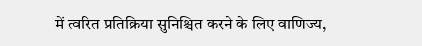में त्वरित प्रतिक्रिया सुनिश्चित करने के लिए वाणिज्य,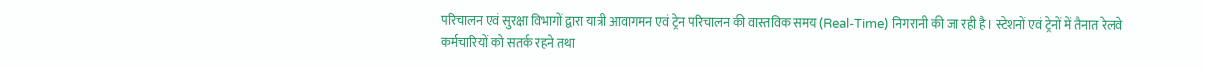परिचालन एवं सुरक्षा विभागों द्वारा यात्री आवागमन एवं ट्रेन परिचालन की वास्तविक समय (Real-Time) निगरानी की जा रही है। स्टेशनों एवं ट्रेनों में तैनात रेलवे कर्मचारियों को सतर्क रहने तथा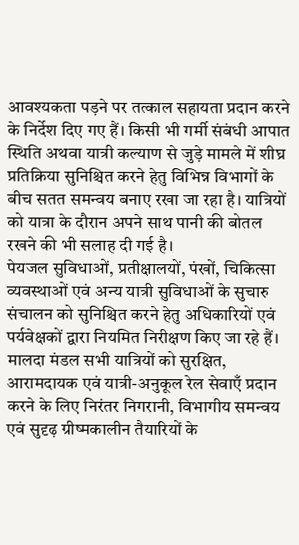आवश्यकता पड़ने पर तत्काल सहायता प्रदान करने के निर्देश दिए गए हैं। किसी भी गर्मी संबंधी आपात स्थिति अथवा यात्री कल्याण से जुड़े मामले में शीघ्र प्रतिक्रिया सुनिश्चित करने हेतु विभिन्न विभागों के बीच सतत समन्वय बनाए रखा जा रहा है। यात्रियों को यात्रा के दौरान अपने साथ पानी की बोतल रखने की भी सलाह दी गई है।
पेयजल सुविधाओं, प्रतीक्षालयों, पंखों, चिकित्सा व्यवस्थाओं एवं अन्य यात्री सुविधाओं के सुचारु संचालन को सुनिश्चित करने हेतु अधिकारियों एवं पर्यवेक्षकों द्वारा नियमित निरीक्षण किए जा रहे हैं।
मालदा मंडल सभी यात्रियों को सुरक्षित, आरामदायक एवं यात्री-अनुकूल रेल सेवाएँ प्रदान करने के लिए निरंतर निगरानी, विभागीय समन्वय एवं सुदृढ़ ग्रीष्मकालीन तैयारियों के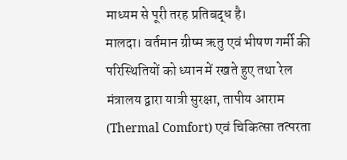माध्यम से पूरी तरह प्रतिबद्ध है।
मालदा। वर्तमान ग्रीष्म ऋतु एवं भीषण गर्मी की परिस्थितियों को ध्यान में रखते हुए तथा रेल मंत्रालय द्वारा यात्री सुरक्षा, तापीय आराम (Thermal Comfort) एवं चिकित्सा तत्परता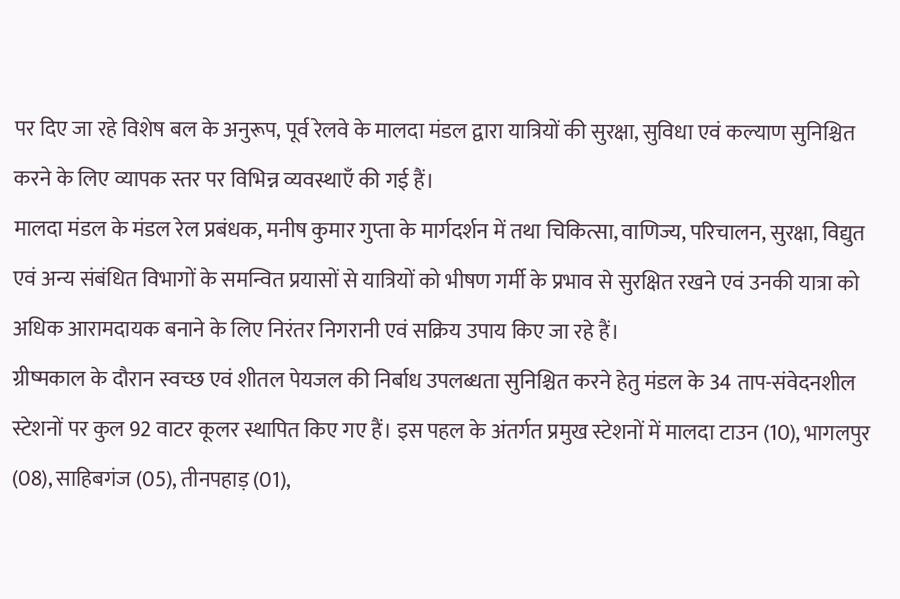पर दिए जा रहे विशेष बल के अनुरूप, पूर्व रेलवे के मालदा मंडल द्वारा यात्रियों की सुरक्षा, सुविधा एवं कल्याण सुनिश्चित करने के लिए व्यापक स्तर पर विभिन्न व्यवस्थाएँ की गई हैं।
मालदा मंडल के मंडल रेल प्रबंधक, मनीष कुमार गुप्ता के मार्गदर्शन में तथा चिकित्सा, वाणिज्य, परिचालन, सुरक्षा, विद्युत एवं अन्य संबंधित विभागों के समन्वित प्रयासों से यात्रियों को भीषण गर्मी के प्रभाव से सुरक्षित रखने एवं उनकी यात्रा को अधिक आरामदायक बनाने के लिए निरंतर निगरानी एवं सक्रिय उपाय किए जा रहे हैं।
ग्रीष्मकाल के दौरान स्वच्छ एवं शीतल पेयजल की निर्बाध उपलब्धता सुनिश्चित करने हेतु मंडल के 34 ताप-संवेदनशील स्टेशनों पर कुल 92 वाटर कूलर स्थापित किए गए हैं। इस पहल के अंतर्गत प्रमुख स्टेशनों में मालदा टाउन (10), भागलपुर (08), साहिबगंज (05), तीनपहाड़ (01),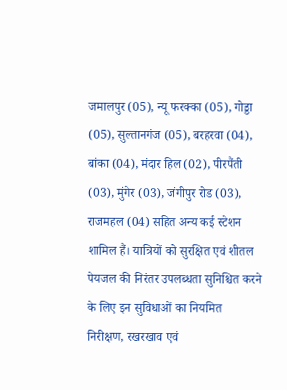जमालपुर (05), न्यू फरक्का (05), गोड्डा (05), सुल्तानगंज (05), बरहरवा (04), बांका (04), मंदार हिल (02), पीरपैंती (03), मुंगेर (03), जंगीपुर रोड (03), राजमहल (04) सहित अन्य कई स्टेशन शामिल हैं। यात्रियों को सुरक्षित एवं शीतल पेयजल की निरंतर उपलब्धता सुनिश्चित करने के लिए इन सुविधाओं का नियमित निरीक्षण, रखरखाव एवं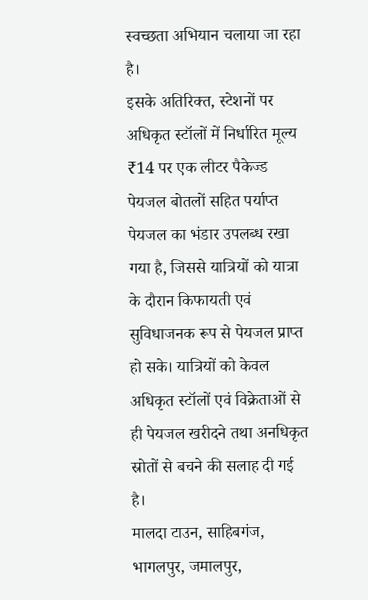स्वच्छता अभियान चलाया जा रहा है।
इसके अतिरिक्त, स्टेशनों पर अधिकृत स्टॉलों में निर्धारित मूल्य ₹14 पर एक लीटर पैकेज्ड पेयजल बोतलों सहित पर्याप्त पेयजल का भंडार उपलब्ध रखा गया है, जिससे यात्रियों को यात्रा के दौरान किफायती एवं सुविधाजनक रूप से पेयजल प्राप्त हो सके। यात्रियों को केवल अधिकृत स्टॉलों एवं विक्रेताओं से ही पेयजल खरीदने तथा अनधिकृत स्रोतों से बचने की सलाह दी गई है।
मालदा टाउन, साहिबगंज, भागलपुर, जमालपुर,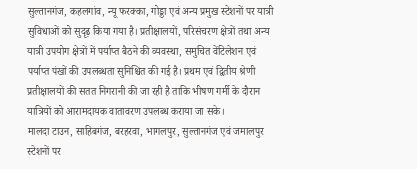सुल्तानगंज, कहलगांव, न्यू फरक्का, गोड्डा एवं अन्य प्रमुख स्टेशनों पर यात्री सुविधाओं को सुदृढ़ किया गया है। प्रतीक्षालयों, परिसंचरण क्षेत्रों तथा अन्य यात्री उपयोग क्षेत्रों में पर्याप्त बैठने की व्यवस्था, समुचित वेंटिलेशन एवं पर्याप्त पंखों की उपलब्धता सुनिश्चित की गई है। प्रथम एवं द्वितीय श्रेणी प्रतीक्षालयों की सतत निगरानी की जा रही है ताकि भीषण गर्मी के दौरान यात्रियों को आरामदायक वातावरण उपलब्ध कराया जा सके।
मालदा टाउन, साहिबगंज, बरहरवा, भागलपुर, सुल्तानगंज एवं जमालपुर स्टेशनों पर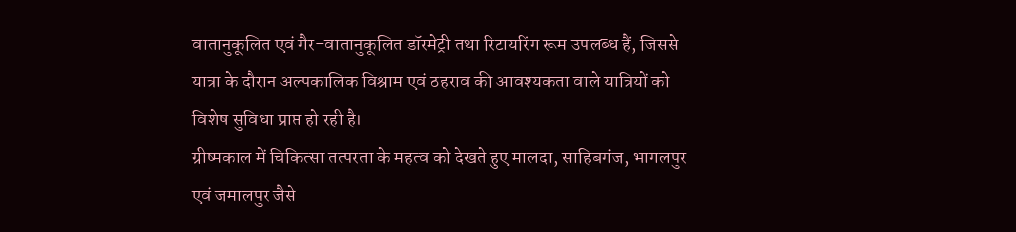वातानुकूलित एवं गैर-वातानुकूलित डॉरमेट्री तथा रिटायरिंग रूम उपलब्ध हैं, जिससे यात्रा के दौरान अल्पकालिक विश्राम एवं ठहराव की आवश्यकता वाले यात्रियों को विशेष सुविधा प्राप्त हो रही है।
ग्रीष्मकाल में चिकित्सा तत्परता के महत्व को देखते हुए मालदा, साहिबगंज, भागलपुर एवं जमालपुर जैसे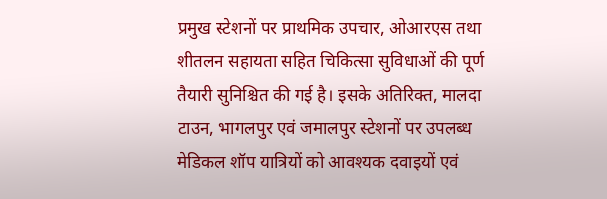प्रमुख स्टेशनों पर प्राथमिक उपचार, ओआरएस तथा शीतलन सहायता सहित चिकित्सा सुविधाओं की पूर्ण तैयारी सुनिश्चित की गई है। इसके अतिरिक्त, मालदा टाउन, भागलपुर एवं जमालपुर स्टेशनों पर उपलब्ध मेडिकल शॉप यात्रियों को आवश्यक दवाइयों एवं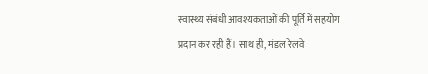स्वास्थ्य संबंधी आवश्यकताओं की पूर्ति में सहयोग प्रदान कर रही हैं। साथ ही, मंडल रेलवे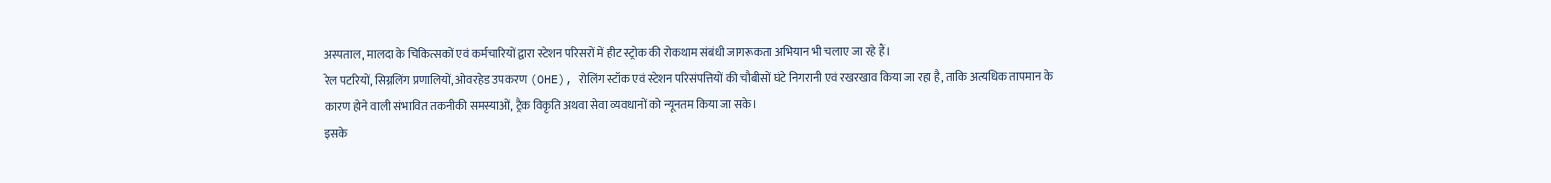अस्पताल, मालदा के चिकित्सकों एवं कर्मचारियों द्वारा स्टेशन परिसरों में हीट स्ट्रोक की रोकथाम संबंधी जागरूकता अभियान भी चलाए जा रहे हैं।
रेल पटरियों, सिग्नलिंग प्रणालियों, ओवरहेड उपकरण (OHE), रोलिंग स्टॉक एवं स्टेशन परिसंपत्तियों की चौबीसों घंटे निगरानी एवं रखरखाव किया जा रहा है, ताकि अत्यधिक तापमान के कारण होने वाली संभावित तकनीकी समस्याओं, ट्रैक विकृति अथवा सेवा व्यवधानों को न्यूनतम किया जा सके।
इसके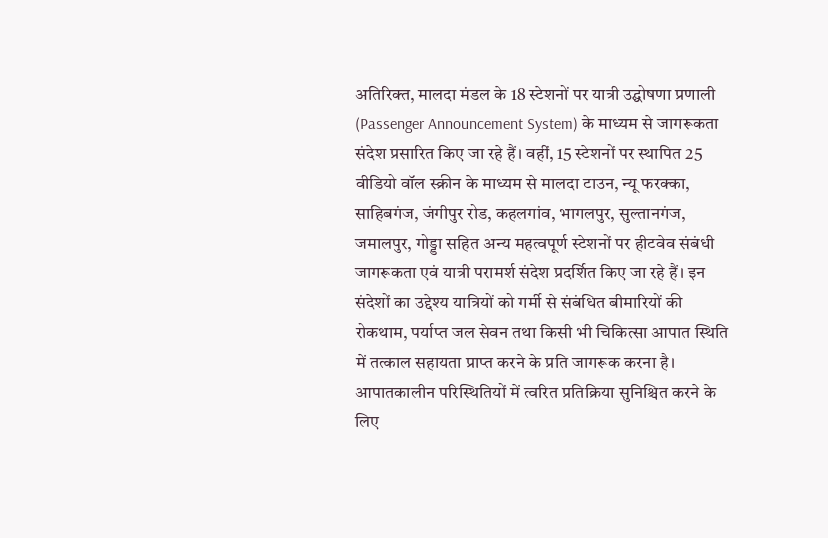अतिरिक्त, मालदा मंडल के 18 स्टेशनों पर यात्री उद्घोषणा प्रणाली (Passenger Announcement System) के माध्यम से जागरूकता संदेश प्रसारित किए जा रहे हैं। वहीं, 15 स्टेशनों पर स्थापित 25 वीडियो वॉल स्क्रीन के माध्यम से मालदा टाउन, न्यू फरक्का, साहिबगंज, जंगीपुर रोड, कहलगांव, भागलपुर, सुल्तानगंज, जमालपुर, गोड्डा सहित अन्य महत्वपूर्ण स्टेशनों पर हीटवेव संबंधी जागरूकता एवं यात्री परामर्श संदेश प्रदर्शित किए जा रहे हैं। इन संदेशों का उद्देश्य यात्रियों को गर्मी से संबंधित बीमारियों की रोकथाम, पर्याप्त जल सेवन तथा किसी भी चिकित्सा आपात स्थिति में तत्काल सहायता प्राप्त करने के प्रति जागरूक करना है।
आपातकालीन परिस्थितियों में त्वरित प्रतिक्रिया सुनिश्चित करने के लिए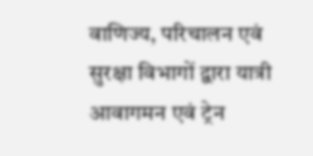वाणिज्य, परिचालन एवं सुरक्षा विभागों द्वारा यात्री आवागमन एवं ट्रेन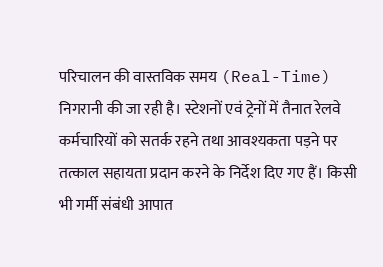परिचालन की वास्तविक समय (Real-Time) निगरानी की जा रही है। स्टेशनों एवं ट्रेनों में तैनात रेलवे कर्मचारियों को सतर्क रहने तथा आवश्यकता पड़ने पर तत्काल सहायता प्रदान करने के निर्देश दिए गए हैं। किसी भी गर्मी संबंधी आपात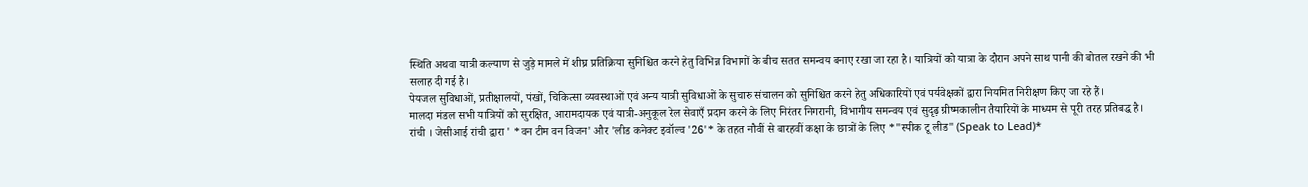स्थिति अथवा यात्री कल्याण से जुड़े मामले में शीघ्र प्रतिक्रिया सुनिश्चित करने हेतु विभिन्न विभागों के बीच सतत समन्वय बनाए रखा जा रहा है। यात्रियों को यात्रा के दौरान अपने साथ पानी की बोतल रखने की भी सलाह दी गई है।
पेयजल सुविधाओं, प्रतीक्षालयों, पंखों, चिकित्सा व्यवस्थाओं एवं अन्य यात्री सुविधाओं के सुचारु संचालन को सुनिश्चित करने हेतु अधिकारियों एवं पर्यवेक्षकों द्वारा नियमित निरीक्षण किए जा रहे हैं।
मालदा मंडल सभी यात्रियों को सुरक्षित, आरामदायक एवं यात्री-अनुकूल रेल सेवाएँ प्रदान करने के लिए निरंतर निगरानी, विभागीय समन्वय एवं सुदृढ़ ग्रीष्मकालीन तैयारियों के माध्यम से पूरी तरह प्रतिबद्ध है।
रांची । जेसीआई रांची द्वारा ' *वन टीम वन विजन' और 'लीड कनेक्ट इवॉल्व '26'* के तहत नौवीं से बारहवीं कक्षा के छात्रों के लिए *"स्पीक टू लीड" (Speak to Lead)*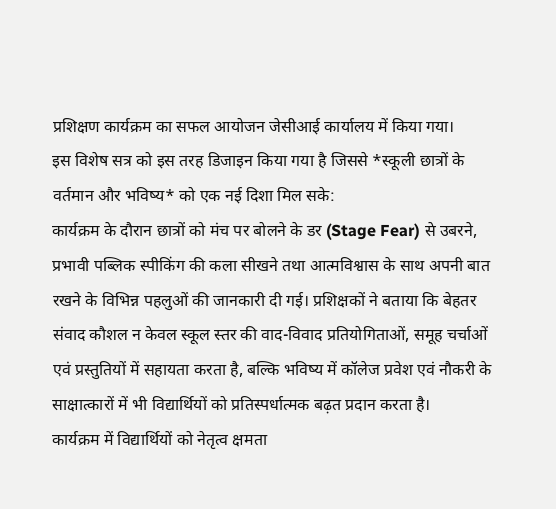प्रशिक्षण कार्यक्रम का सफल आयोजन जेसीआई कार्यालय में किया गया।
इस विशेष सत्र को इस तरह डिजाइन किया गया है जिससे *स्कूली छात्रों के वर्तमान और भविष्य* को एक नई दिशा मिल सके:
कार्यक्रम के दौरान छात्रों को मंच पर बोलने के डर (Stage Fear) से उबरने, प्रभावी पब्लिक स्पीकिंग की कला सीखने तथा आत्मविश्वास के साथ अपनी बात रखने के विभिन्न पहलुओं की जानकारी दी गई। प्रशिक्षकों ने बताया कि बेहतर संवाद कौशल न केवल स्कूल स्तर की वाद-विवाद प्रतियोगिताओं, समूह चर्चाओं एवं प्रस्तुतियों में सहायता करता है, बल्कि भविष्य में कॉलेज प्रवेश एवं नौकरी के साक्षात्कारों में भी विद्यार्थियों को प्रतिस्पर्धात्मक बढ़त प्रदान करता है।
कार्यक्रम में विद्यार्थियों को नेतृत्व क्षमता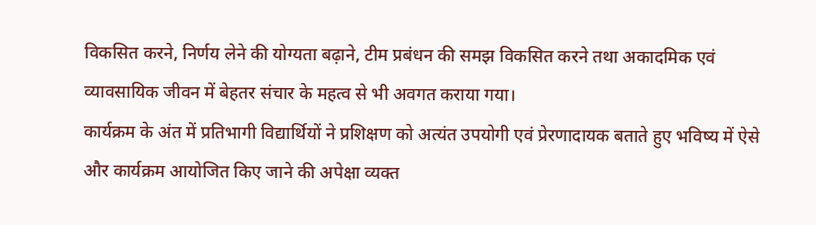विकसित करने, निर्णय लेने की योग्यता बढ़ाने, टीम प्रबंधन की समझ विकसित करने तथा अकादमिक एवं व्यावसायिक जीवन में बेहतर संचार के महत्व से भी अवगत कराया गया।
कार्यक्रम के अंत में प्रतिभागी विद्यार्थियों ने प्रशिक्षण को अत्यंत उपयोगी एवं प्रेरणादायक बताते हुए भविष्य में ऐसे और कार्यक्रम आयोजित किए जाने की अपेक्षा व्यक्त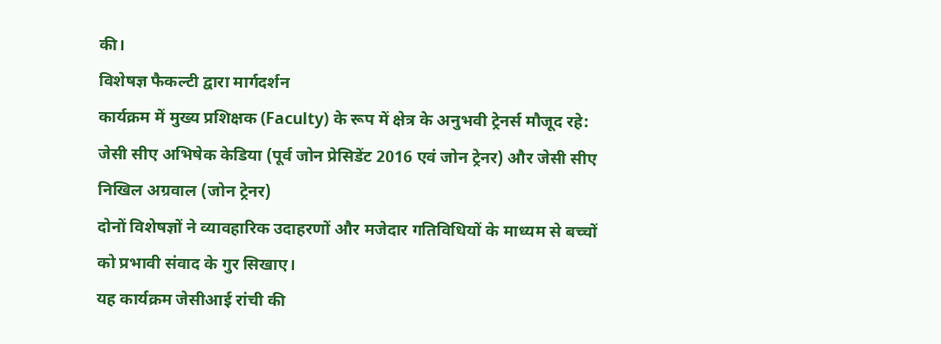की।
विशेषज्ञ फैकल्टी द्वारा मार्गदर्शन
कार्यक्रम में मुख्य प्रशिक्षक (Faculty) के रूप में क्षेत्र के अनुभवी ट्रेनर्स मौजूद रहे: जेसी सीए अभिषेक केडिया (पूर्व जोन प्रेसिडेंट 2016 एवं जोन ट्रेनर) और जेसी सीए निखिल अग्रवाल (जोन ट्रेनर)
दोनों विशेषज्ञों ने व्यावहारिक उदाहरणों और मजेदार गतिविधियों के माध्यम से बच्चों को प्रभावी संवाद के गुर सिखाए।
यह कार्यक्रम जेसीआई रांची की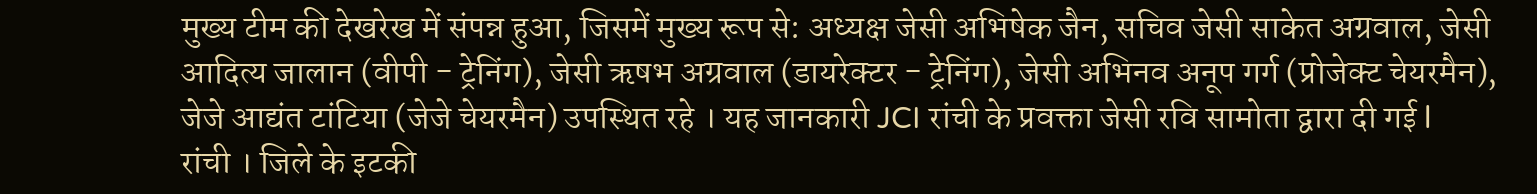मुख्य टीम की देखरेख में संपन्न हुआ, जिसमें मुख्य रूप से: अध्यक्ष जेसी अभिषेक जैन, सचिव जेसी साकेत अग्रवाल, जेसी आदित्य जालान (वीपी - ट्रेनिंग), जेसी ऋषभ अग्रवाल (डायरेक्टर - ट्रेनिंग), जेसी अभिनव अनूप गर्ग (प्रोजेक्ट चेयरमैन), जेजे आद्यंत टांटिया (जेजे चेयरमैन) उपस्थित रहे । यह जानकारी JCI रांची के प्रवक्ता जेसी रवि सामोता द्वारा दी गई l
रांची । जिले के इटकी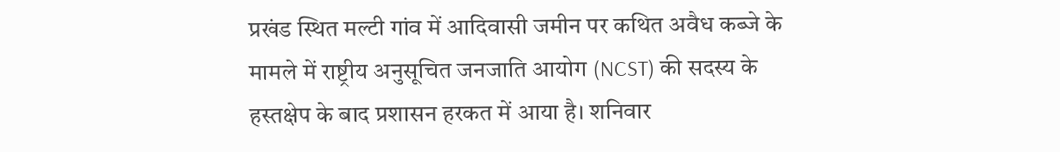प्रखंड स्थित मल्टी गांव में आदिवासी जमीन पर कथित अवैध कब्जे के मामले में राष्ट्रीय अनुसूचित जनजाति आयोग (NCST) की सदस्य के हस्तक्षेप के बाद प्रशासन हरकत में आया है। शनिवार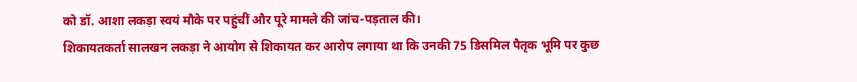को डॉ. आशा लकड़ा स्वयं मौके पर पहुंचीं और पूरे मामले की जांच-पड़ताल की।
शिकायतकर्ता सालखन लकड़ा ने आयोग से शिकायत कर आरोप लगाया था कि उनकी 75 डिसमिल पैतृक भूमि पर कुछ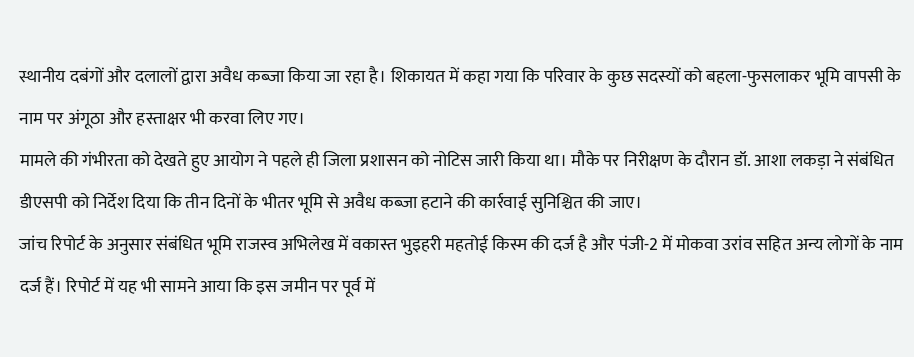स्थानीय दबंगों और दलालों द्वारा अवैध कब्जा किया जा रहा है। शिकायत में कहा गया कि परिवार के कुछ सदस्यों को बहला-फुसलाकर भूमि वापसी के नाम पर अंगूठा और हस्ताक्षर भी करवा लिए गए।
मामले की गंभीरता को देखते हुए आयोग ने पहले ही जिला प्रशासन को नोटिस जारी किया था। मौके पर निरीक्षण के दौरान डॉ. आशा लकड़ा ने संबंधित डीएसपी को निर्देश दिया कि तीन दिनों के भीतर भूमि से अवैध कब्जा हटाने की कार्रवाई सुनिश्चित की जाए।
जांच रिपोर्ट के अनुसार संबंधित भूमि राजस्व अभिलेख में वकास्त भुइहरी महतोई किस्म की दर्ज है और पंजी-2 में मोकवा उरांव सहित अन्य लोगों के नाम दर्ज हैं। रिपोर्ट में यह भी सामने आया कि इस जमीन पर पूर्व में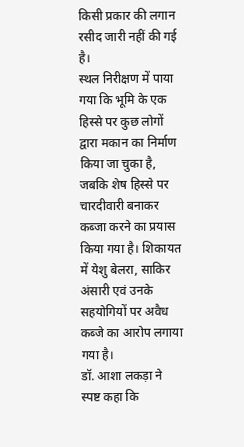किसी प्रकार की लगान रसीद जारी नहीं की गई है।
स्थल निरीक्षण में पाया गया कि भूमि के एक हिस्से पर कुछ लोगों द्वारा मकान का निर्माण किया जा चुका है, जबकि शेष हिस्से पर चारदीवारी बनाकर कब्जा करने का प्रयास किया गया है। शिकायत में येशु बेलरा, साकिर अंसारी एवं उनके सहयोगियों पर अवैध कब्जे का आरोप लगाया गया है।
डॉ. आशा लकड़ा ने स्पष्ट कहा कि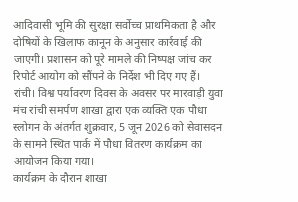आदिवासी भूमि की सुरक्षा सर्वोच्च प्राथमिकता है और दोषियों के खिलाफ कानून के अनुसार कार्रवाई की जाएगी। प्रशासन को पूरे मामले की निष्पक्ष जांच कर रिपोर्ट आयोग को सौंपने के निर्देश भी दिए गए हैं।
रांची। विश्व पर्यावरण दिवस के अवसर पर मारवाड़ी युवा मंच रांची समर्पण शाखा द्वारा एक व्यक्ति एक पौधा स्लोगन के अंतर्गत शुक्रवार, 5 जून 2026 को सेवासदन के सामने स्थित पार्क में पौधा वितरण कार्यक्रम का आयोजन किया गया।
कार्यक्रम के दौरान शाखा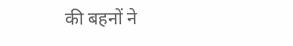की बहनों ने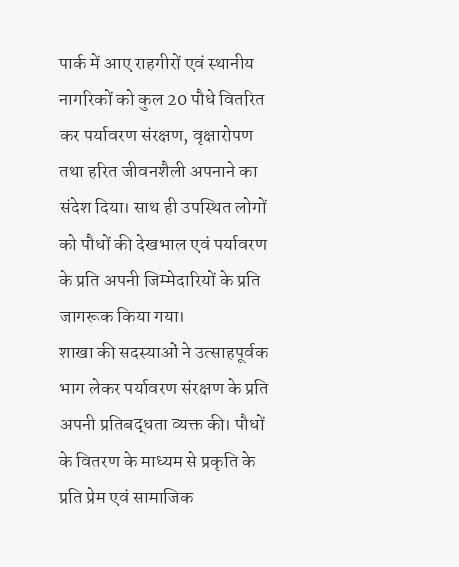पार्क में आए राहगीरों एवं स्थानीय नागरिकों को कुल 20 पौधे वितरित कर पर्यावरण संरक्षण, वृक्षारोपण तथा हरित जीवनशैली अपनाने का संदेश दिया। साथ ही उपस्थित लोगों को पौधों की देखभाल एवं पर्यावरण के प्रति अपनी जिम्मेदारियों के प्रति जागरूक किया गया।
शाखा की सदस्याओं ने उत्साहपूर्वक भाग लेकर पर्यावरण संरक्षण के प्रति अपनी प्रतिबद्धता व्यक्त की। पौधों के वितरण के माध्यम से प्रकृति के प्रति प्रेम एवं सामाजिक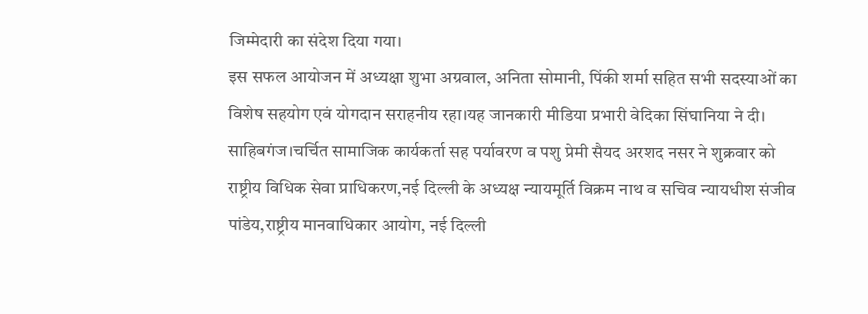जिम्मेदारी का संदेश दिया गया।
इस सफल आयोजन में अध्यक्षा शुभा अग्रवाल, अनिता सोमानी, पिंकी शर्मा सहित सभी सदस्याओं का विशेष सहयोग एवं योगदान सराहनीय रहा।यह जानकारी मीडिया प्रभारी वेदिका सिंघानिया ने दी।
साहिबगंज।चर्चित सामाजिक कार्यकर्ता सह पर्यावरण व पशु प्रेमी सैयद अरशद नसर ने शुक्रवार को राष्ट्रीय विधिक सेवा प्राधिकरण,नई दिल्ली के अध्यक्ष न्यायमूर्ति विक्रम नाथ व सचिव न्यायधीश संजीव पांडेय,राष्ट्रीय मानवाधिकार आयोग, नई दिल्ली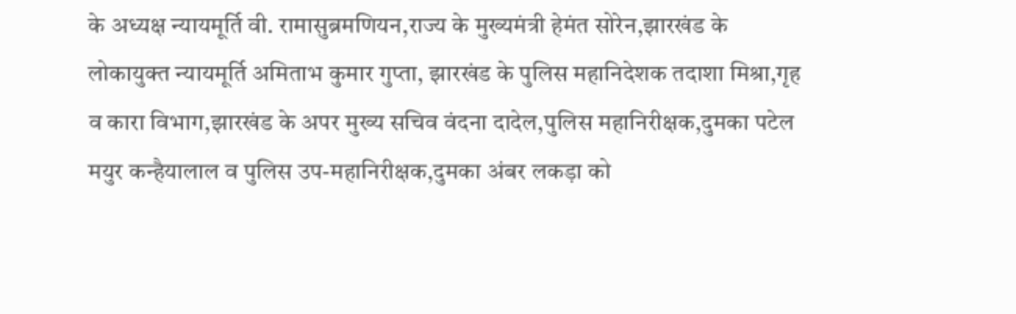के अध्यक्ष न्यायमूर्ति वी. रामासुब्रमणियन,राज्य के मुख्यमंत्री हेमंत सोरेन,झारखंड के लोकायुक्त न्यायमूर्ति अमिताभ कुमार गुप्ता, झारखंड के पुलिस महानिदेशक तदाशा मिश्रा,गृह व कारा विभाग,झारखंड के अपर मुख्य सचिव वंदना दादेल,पुलिस महानिरीक्षक,दुमका पटेल मयुर कन्हैयालाल व पुलिस उप-महानिरीक्षक,दुमका अंबर लकड़ा को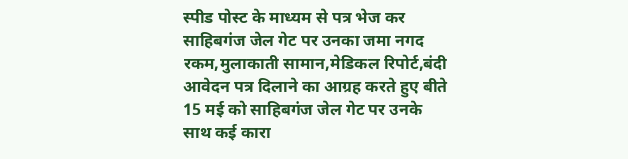स्पीड पोस्ट के माध्यम से पत्र भेज कर साहिबगंज जेल गेट पर उनका जमा नगद रकम,मुलाकाती सामान,मेडिकल रिपोर्ट,बंदी आवेदन पत्र दिलाने का आग्रह करते हुए बीते 15 मई को साहिबगंज जेल गेट पर उनके साथ कई कारा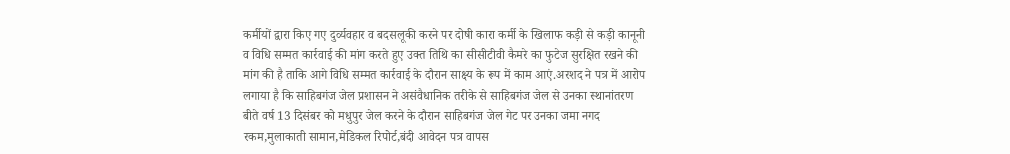कर्मीयों द्वारा किए गए दुर्व्यवहार व बदसलूकी करने पर दोषी कारा कर्मी के खिलाफ कड़ी से कड़ी कानूनी व विधि सम्मत कार्रवाई की मांग करते हुए उक्त तिथि का सीसीटीवी कैमरे का फुटेज सुरक्षित रखने की मांग की है ताकि आगे विधि सम्मत कार्रवाई के दौरान साक्ष्य के रूप में काम आएं.अरशद ने पत्र में आरोप लगाया है कि साहिबगंज जेल प्रशासन ने असंवैधानिक तरीके से साहिबगंज जेल से उनका स्थानांतरण बीते वर्ष 13 दिसंबर को मधुपुर जेल करने के दौरान साहिबगंज जेल गेट पर उनका जमा नगद रकम,मुलाकाती सामान,मेडिकल रिपोर्ट,बंदी आवेदन पत्र वापस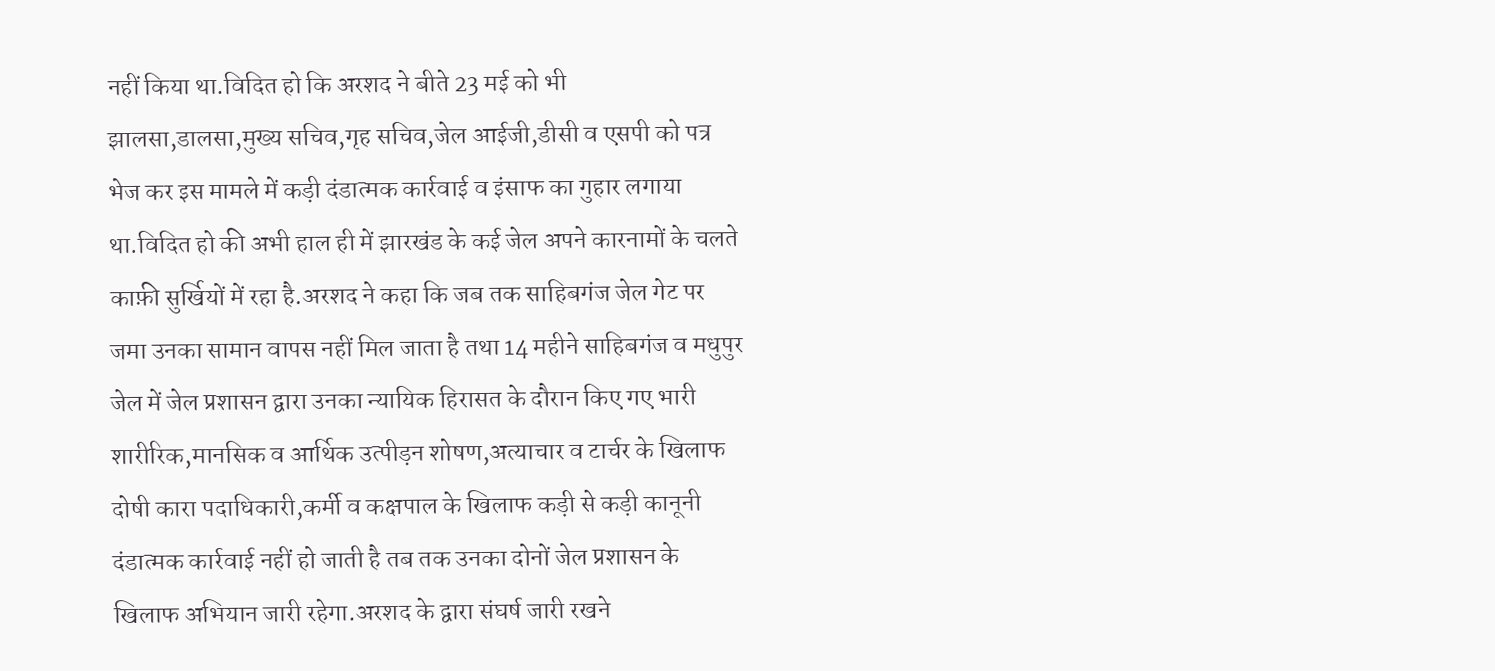नहीं किया था.विदित हो कि अरशद ने बीते 23 मई को भी झालसा,डालसा,मुख्य सचिव,गृह सचिव,जेल आईजी,डीसी व एसपी को पत्र भेज कर इस मामले में कड़ी दंडात्मक कार्रवाई व इंसाफ का गुहार लगाया था.विदित हो की अभी हाल ही में झारखंड के कई जेल अपने कारनामों के चलते काफ़ी सुर्खियों में रहा है.अरशद ने कहा कि जब तक साहिबगंज जेल गेट पर जमा उनका सामान वापस नहीं मिल जाता है तथा 14 महीने साहिबगंज व मधुपुर जेल में जेल प्रशासन द्वारा उनका न्यायिक हिरासत के दौरान किए गए भारी शारीरिक,मानसिक व आर्थिक उत्पीड़न शोषण,अत्याचार व टार्चर के खिलाफ दोषी कारा पदाधिकारी,कर्मी व कक्षपाल के खिलाफ कड़ी से कड़ी कानूनी दंडात्मक कार्रवाई नहीं हो जाती है तब तक उनका दोनों जेल प्रशासन के खिलाफ अभियान जारी रहेगा.अरशद के द्वारा संघर्ष जारी रखने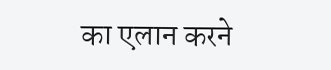का एलान करने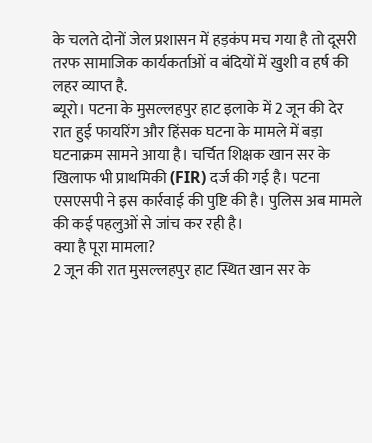के चलते दोनों जेल प्रशासन में हड़कंप मच गया है तो दूसरी तरफ सामाजिक कार्यकर्ताओं व बंदियों में खुशी व हर्ष की लहर व्याप्त है.
ब्यूरो। पटना के मुसल्लहपुर हाट इलाके में 2 जून की देर रात हुई फायरिंग और हिंसक घटना के मामले में बड़ा घटनाक्रम सामने आया है। चर्चित शिक्षक खान सर के खिलाफ भी प्राथमिकी (FIR) दर्ज की गई है। पटना एसएसपी ने इस कार्रवाई की पुष्टि की है। पुलिस अब मामले की कई पहलुओं से जांच कर रही है।
क्या है पूरा मामला?
2 जून की रात मुसल्लहपुर हाट स्थित खान सर के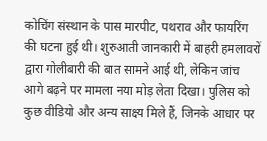कोचिंग संस्थान के पास मारपीट, पथराव और फायरिंग की घटना हुई थी। शुरुआती जानकारी में बाहरी हमलावरों द्वारा गोलीबारी की बात सामने आई थी, लेकिन जांच आगे बढ़ने पर मामला नया मोड़ लेता दिखा। पुलिस को कुछ वीडियो और अन्य साक्ष्य मिले हैं, जिनके आधार पर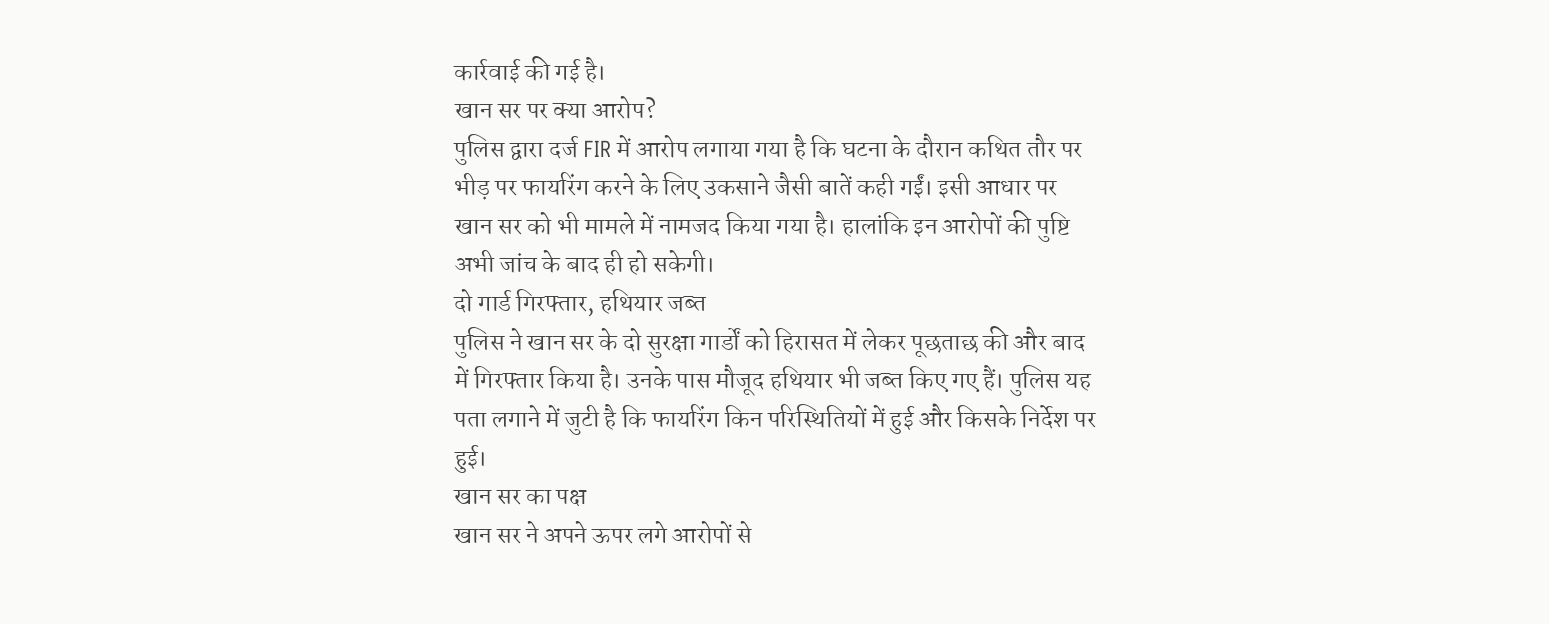कार्रवाई की गई है।
खान सर पर क्या आरोप?
पुलिस द्वारा दर्ज FIR में आरोप लगाया गया है कि घटना के दौरान कथित तौर पर भीड़ पर फायरिंग करने के लिए उकसाने जैसी बातें कही गईं। इसी आधार पर खान सर को भी मामले में नामजद किया गया है। हालांकि इन आरोपों की पुष्टि अभी जांच के बाद ही हो सकेगी।
दो गार्ड गिरफ्तार, हथियार जब्त
पुलिस ने खान सर के दो सुरक्षा गार्डों को हिरासत में लेकर पूछताछ की और बाद में गिरफ्तार किया है। उनके पास मौजूद हथियार भी जब्त किए गए हैं। पुलिस यह पता लगाने में जुटी है कि फायरिंग किन परिस्थितियों में हुई और किसके निर्देश पर हुई।
खान सर का पक्ष
खान सर ने अपने ऊपर लगे आरोपों से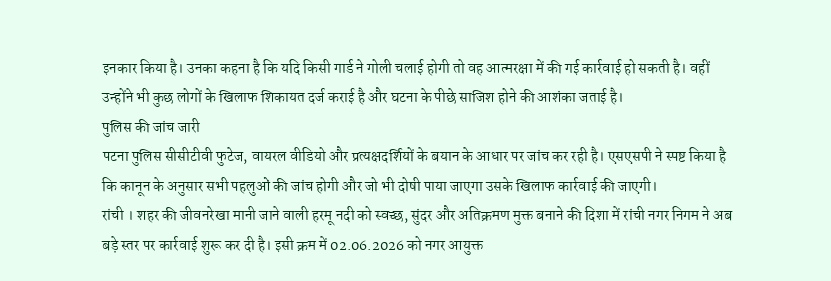इनकार किया है। उनका कहना है कि यदि किसी गार्ड ने गोली चलाई होगी तो वह आत्मरक्षा में की गई कार्रवाई हो सकती है। वहीं उन्होंने भी कुछ लोगों के खिलाफ शिकायत दर्ज कराई है और घटना के पीछे साजिश होने की आशंका जताई है।
पुलिस की जांच जारी
पटना पुलिस सीसीटीवी फुटेज, वायरल वीडियो और प्रत्यक्षदर्शियों के बयान के आधार पर जांच कर रही है। एसएसपी ने स्पष्ट किया है कि कानून के अनुसार सभी पहलुओं की जांच होगी और जो भी दोषी पाया जाएगा उसके खिलाफ कार्रवाई की जाएगी।
रांची । शहर की जीवनरेखा मानी जाने वाली हरमू नदी को स्वच्छ, सुंदर और अतिक्रमण मुक्त बनाने की दिशा में रांची नगर निगम ने अब बड़े स्तर पर कार्रवाई शुरू कर दी है। इसी क्रम में 02.06.2026 को नगर आयुक्त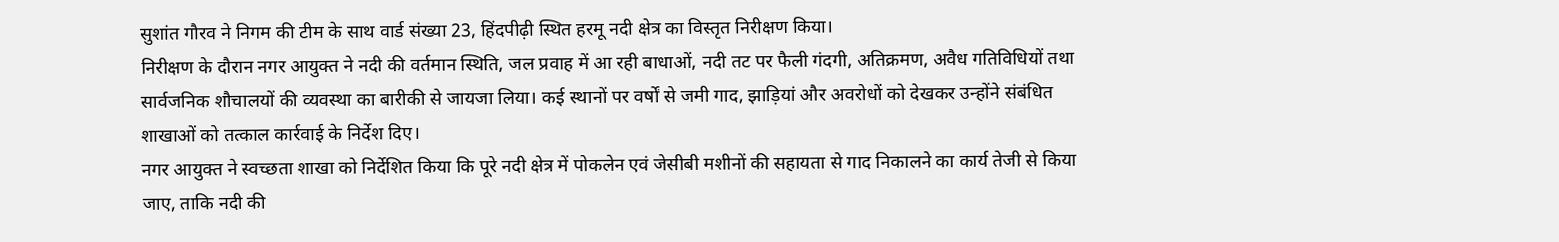सुशांत गौरव ने निगम की टीम के साथ वार्ड संख्या 23, हिंदपीढ़ी स्थित हरमू नदी क्षेत्र का विस्तृत निरीक्षण किया।
निरीक्षण के दौरान नगर आयुक्त ने नदी की वर्तमान स्थिति, जल प्रवाह में आ रही बाधाओं, नदी तट पर फैली गंदगी, अतिक्रमण, अवैध गतिविधियों तथा सार्वजनिक शौचालयों की व्यवस्था का बारीकी से जायजा लिया। कई स्थानों पर वर्षों से जमी गाद, झाड़ियां और अवरोधों को देखकर उन्होंने संबंधित शाखाओं को तत्काल कार्रवाई के निर्देश दिए।
नगर आयुक्त ने स्वच्छता शाखा को निर्देशित किया कि पूरे नदी क्षेत्र में पोकलेन एवं जेसीबी मशीनों की सहायता से गाद निकालने का कार्य तेजी से किया जाए, ताकि नदी की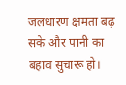जलधारण क्षमता बढ़ सके और पानी का बहाव सुचारू हो।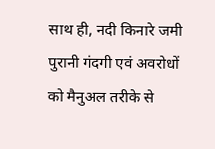साथ ही, नदी किनारे जमी पुरानी गंदगी एवं अवरोधों को मैनुअल तरीके से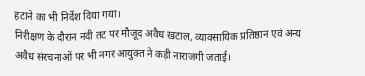हटाने का भी निर्देश दिया गया।
निरीक्षण के दौरान नदी तट पर मौजूद अवैध खटाल, व्यावसायिक प्रतिष्ठान एवं अन्य अवैध संरचनाओं पर भी नगर आयुक्त ने कड़ी नाराजगी जताई।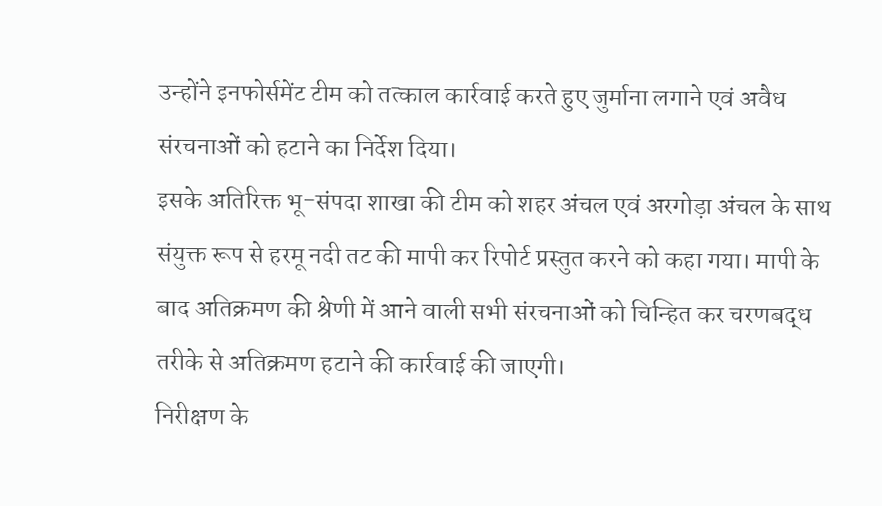उन्होंने इनफोर्समेंट टीम को तत्काल कार्रवाई करते हुए जुर्माना लगाने एवं अवैध संरचनाओं को हटाने का निर्देश दिया।
इसके अतिरिक्त भू-संपदा शाखा की टीम को शहर अंचल एवं अरगोड़ा अंचल के साथ संयुक्त रूप से हरमू नदी तट की मापी कर रिपोर्ट प्रस्तुत करने को कहा गया। मापी के बाद अतिक्रमण की श्रेणी में आने वाली सभी संरचनाओं को चिन्हित कर चरणबद्ध तरीके से अतिक्रमण हटाने की कार्रवाई की जाएगी।
निरीक्षण के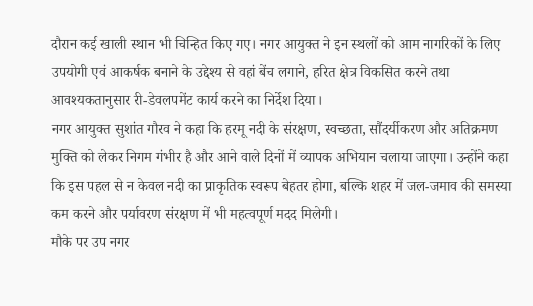दौरान कई खाली स्थान भी चिन्हित किए गए। नगर आयुक्त ने इन स्थलों को आम नागरिकों के लिए उपयोगी एवं आकर्षक बनाने के उद्देश्य से वहां बेंच लगाने, हरित क्षेत्र विकसित करने तथा आवश्यकतानुसार री-डेवलपमेंट कार्य करने का निर्देश दिया।
नगर आयुक्त सुशांत गौरव ने कहा कि हरमू नदी के संरक्षण, स्वच्छता, सौंदर्यीकरण और अतिक्रमण मुक्ति को लेकर निगम गंभीर है और आने वाले दिनों में व्यापक अभियान चलाया जाएगा। उन्होंने कहा कि इस पहल से न केवल नदी का प्राकृतिक स्वरूप बेहतर होगा, बल्कि शहर में जल-जमाव की समस्या कम करने और पर्यावरण संरक्षण में भी महत्वपूर्ण मदद मिलेगी।
मौके पर उप नगर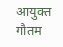आयुक्त गौतम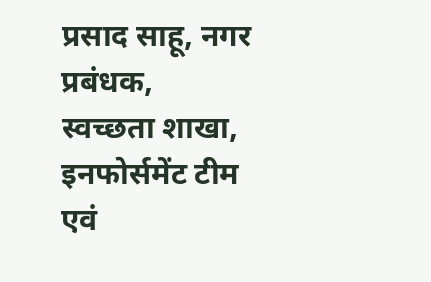प्रसाद साहू, नगर प्रबंधक, स्वच्छता शाखा, इनफोर्समेंट टीम एवं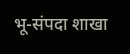भू-संपदा शाखा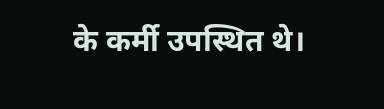के कर्मी उपस्थित थे।